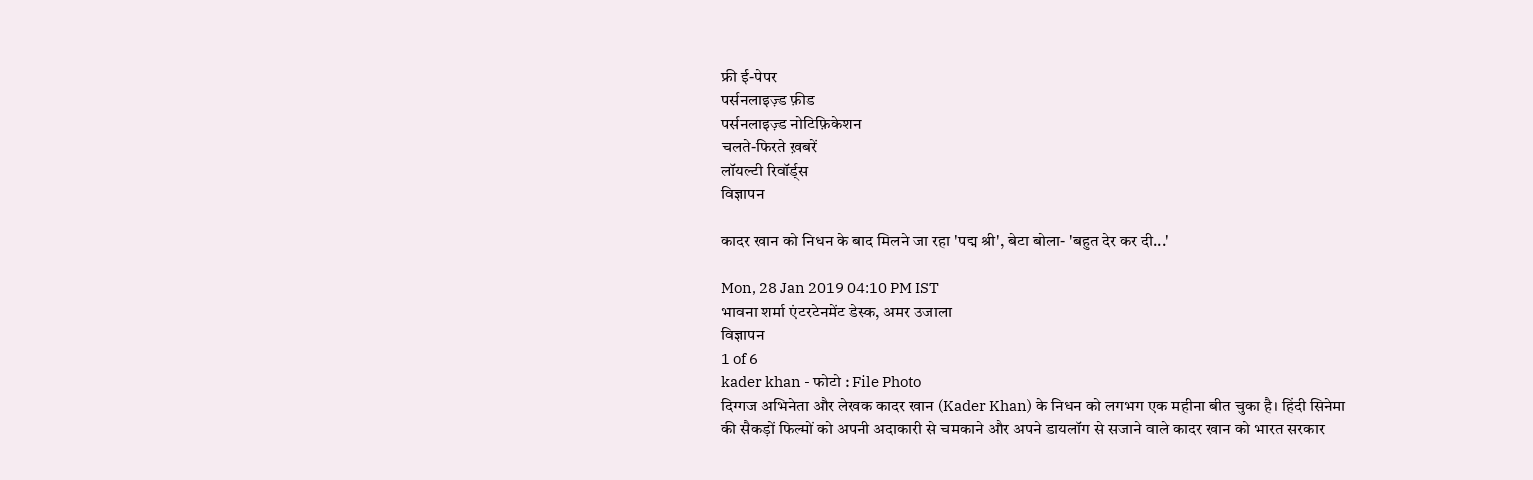फ्री ई-पेपर
पर्सनलाइज़्ड फ़ीड
पर्सनलाइज़्ड नोटिफ़िकेशन
चलते-फिरते ख़बरें
लॉयल्टी रिवॉर्ड्स
विज्ञापन

कादर खान को निधन के बाद मिलने जा रहा 'पद्म श्री', बेटा बोला- 'बहुत देर कर दी...'

Mon, 28 Jan 2019 04:10 PM IST
भावना शर्मा एंटरटेनमेंट डेस्क, अमर उजाला
विज्ञापन
1 of 6
kader khan - फोटो : File Photo
दिग्गज अभिनेता और लेखक कादर खान (Kader Khan) के निधन को लगभग एक महीना बीत चुका है। हिंदी सिनेमा की सैकड़ों फिल्मों को अपनी अदाकारी से चमकाने और अपने डायलॉग से सजाने वाले कादर खान को भारत सरकार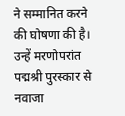ने सम्मानित करने की घोषणा की है। उन्हें मरणोपरांत पद्मश्री पुरस्कार से नवाजा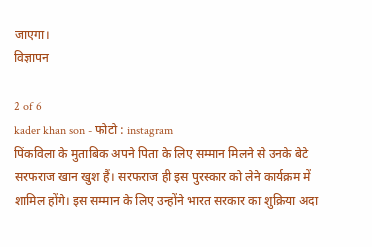जाएगा।
विज्ञापन

2 of 6
kader khan son - फोटो : instagram
पिंकविला के मुताबिक अपने पिता के लिए सम्मान मिलने से उनके बेटे सरफराज खान खुश हैं। सरफराज ही इस पुरस्कार को लेने कार्यक्रम में शामिल होंगे। इस सम्मान के लिए उन्होंने भारत सरकार का शुक्रिया अदा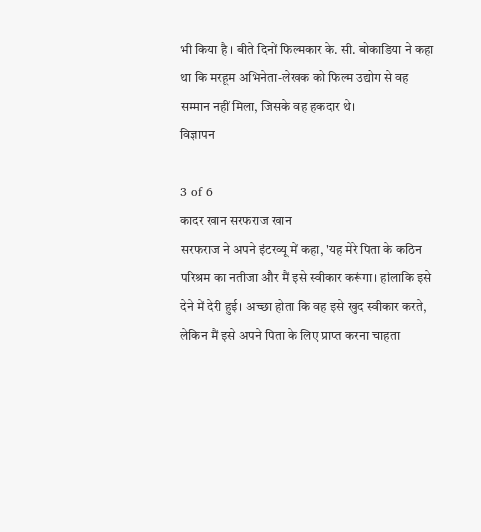भी किया है । बीते दिनों फिल्मकार के. सी. बोकाडिया ने कहा था कि मरहूम अभिनेता-लेखक को फिल्म उद्योग से वह सम्मान नहीं मिला, जिसके वह हकदार थे।
विज्ञापन

3 of 6
कादर खान सरफराज खान
सरफराज ने अपने इंटरव्यू में कहा, 'यह मेरे पिता के कठिन परिश्रम का नतीजा और मैं इसे स्वीकार करूंगा। हांलाकि इसे देने में देरी हुई। अच्छा होता कि वह इसे खुद स्वीकार करते, लेकिन मैं इसे अपने पिता के लिए प्राप्त करना चाहता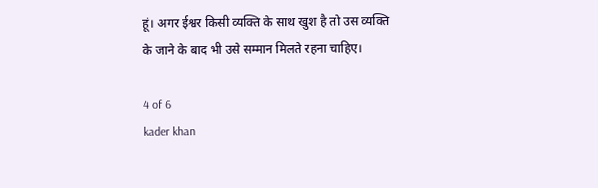हूं। अगर ईश्वर किसी व्यक्ति के साथ खुश है तो उस व्यक्ति के जाने के बाद भी उसे सम्मान मिलते रहना चाहिए।

4 of 6
kader khan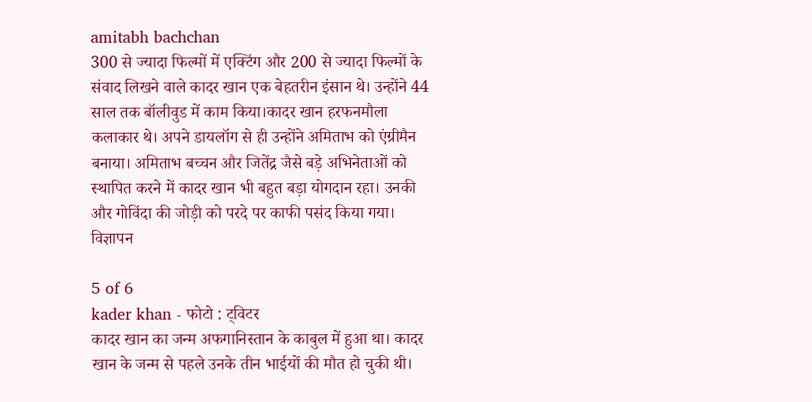amitabh bachchan
300 से ज्यादा फिल्मों में एक्टिंग और 200 से ज्यादा फिल्मों के संवाद लिखने वाले कादर खान एक बेहतरीन इंसान थे। उन्होंने 44 साल तक बॉलीवुड में काम किया।कादर खान हरफनमौला कलाकार थे। अपने डायलॉग से ही उन्होंने अमिताभ को एंग्रीमैन बनाया। अमिताभ बच्चन और जितेंद्र जैसे बड़े अभिनेताओं को स्थापित करने में कादर खान भी बहुत बड़ा योगदान रहा। उनकी और गोविंदा की जोड़ी को परदे पर काफी पसंद किया गया।
विज्ञापन

5 of 6
kader khan - फोटो : ट्विटर
कादर खान का जन्म अफगानिस्तान के काबुल में हुआ था। कादर खान के जन्म से पहले उनके तीन भाईयों की मौत हो चुकी थी।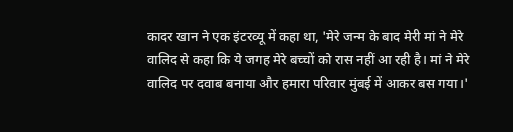कादर खान ने एक इंटरव्यू में कहा था, 'मेरे जन्म के बाद मेरी मां ने मेरे वालिद से कहा कि ये जगह मेरे बच्चों को रास नहीं आ रही है। मां ने मेरे वालिद पर दवाब बनाया और हमारा परिवार मुंबई में आकर बस गया।'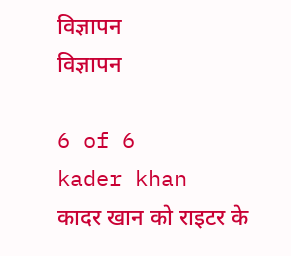विज्ञापन
विज्ञापन

6 of 6
kader khan
कादर खान को राइटर के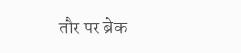तौर पर ब्रेक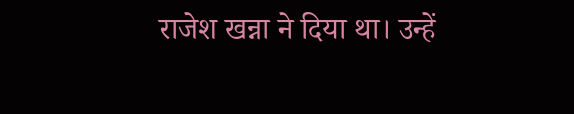राजेश खन्ना ने दिया था। उन्हें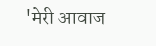'मेरी आवाज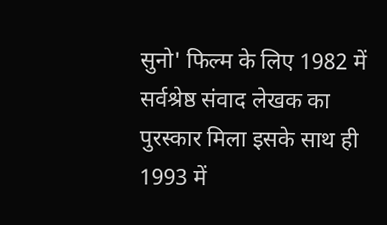सुनो' फिल्म के लिए 1982 में सर्वश्रेष्ठ संवाद लेखक का पुरस्कार मिला इसके साथ ही 1993 में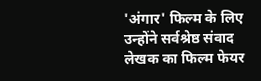'अंगार' फिल्म के लिए उन्होंने सर्वश्रेष्ठ संवाद लेखक का फिल्म फेयर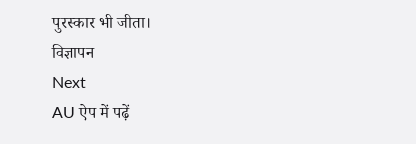पुरस्कार भी जीता।
विज्ञापन
Next
AU ऐप में पढ़ें